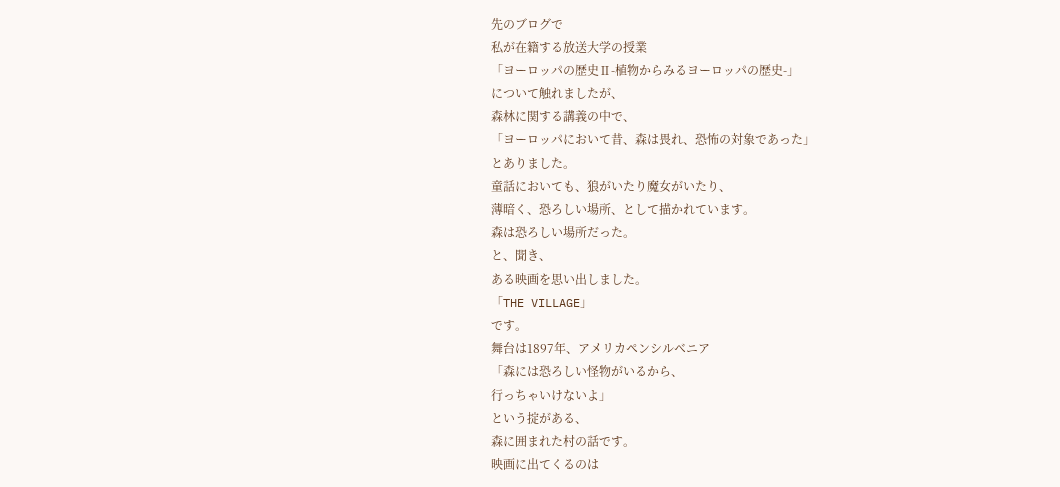先のブログで
私が在籍する放送大学の授業
「ヨーロッパの歴史Ⅱ-植物からみるヨーロッパの歴史-」
について触れましたが、
森林に関する講義の中で、
「ヨーロッパにおいて昔、森は畏れ、恐怖の対象であった」
とありました。
童話においても、狼がいたり魔女がいたり、
薄暗く、恐ろしい場所、として描かれています。
森は恐ろしい場所だった。
と、聞き、
ある映画を思い出しました。
「THE VILLAGE」
です。
舞台は1897年、アメリカペンシルベニア
「森には恐ろしい怪物がいるから、
行っちゃいけないよ」
という掟がある、
森に囲まれた村の話です。
映画に出てくるのは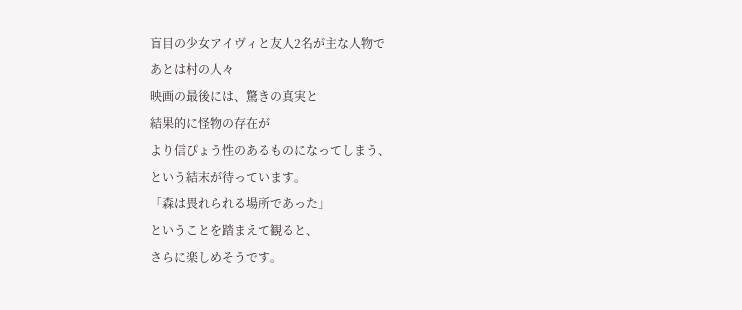盲目の少女アイヴィと友人2名が主な人物で
あとは村の人々
映画の最後には、驚きの真実と
結果的に怪物の存在が
より信ぴょう性のあるものになってしまう、
という結末が待っています。
「森は畏れられる場所であった」
ということを踏まえて観ると、
さらに楽しめそうです。